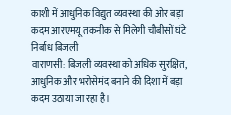काशी में आधुनिक विद्युत व्यवस्था की ओर बड़ा कदम आरएमयू तकनीक से मिलेगी चौबीसों घंटे निर्बाध बिजली
वाराणसी: बिजली व्यवस्था को अधिक सुरक्षित, आधुनिक और भरोसेमंद बनाने की दिशा में बड़ा कदम उठाया जा रहा है।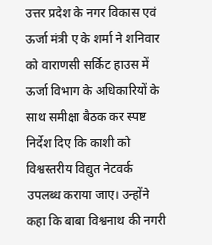उत्तर प्रदेश के नगर विकास एवं ऊर्जा मंत्री ए के शर्मा ने शनिवार को वाराणसी सर्किट हाउस में ऊर्जा विभाग के अधिकारियों के साथ समीक्षा बैठक कर स्पष्ट निर्देश दिए कि काशी को विश्वस्तरीय विद्युत नेटवर्क उपलब्ध कराया जाए। उन्होंने कहा कि बाबा विश्वनाथ की नगरी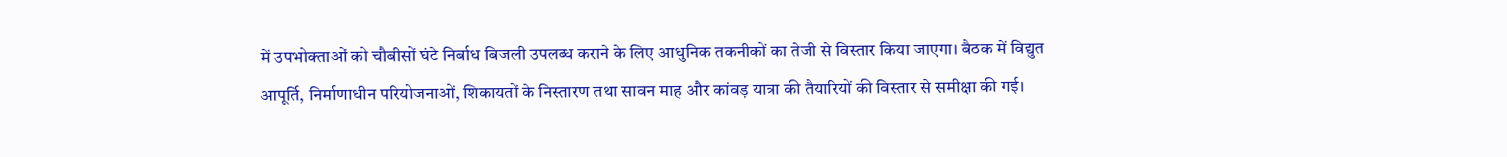में उपभोक्ताओं को चौबीसों घंटे निर्बाध बिजली उपलब्ध कराने के लिए आधुनिक तकनीकों का तेजी से विस्तार किया जाएगा। बैठक में विद्युत आपूर्ति, निर्माणाधीन परियोजनाओं, शिकायतों के निस्तारण तथा सावन माह और कांवड़ यात्रा की तैयारियों की विस्तार से समीक्षा की गई।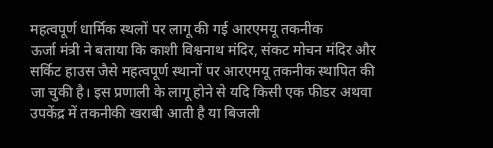महत्वपूर्ण धार्मिक स्थलों पर लागू की गई आरएमयू तकनीक
ऊर्जा मंत्री ने बताया कि काशी विश्वनाथ मंदिर, संकट मोचन मंदिर और सर्किट हाउस जैसे महत्वपूर्ण स्थानों पर आरएमयू तकनीक स्थापित की जा चुकी है। इस प्रणाली के लागू होने से यदि किसी एक फीडर अथवा उपकेंद्र में तकनीकी खराबी आती है या बिजली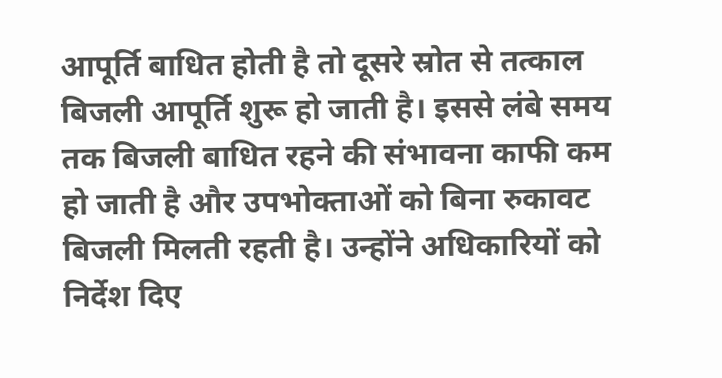आपूर्ति बाधित होती है तो दूसरे स्रोत से तत्काल बिजली आपूर्ति शुरू हो जाती है। इससे लंबे समय तक बिजली बाधित रहने की संभावना काफी कम हो जाती है और उपभोक्ताओं को बिना रुकावट बिजली मिलती रहती है। उन्होंने अधिकारियों को निर्देश दिए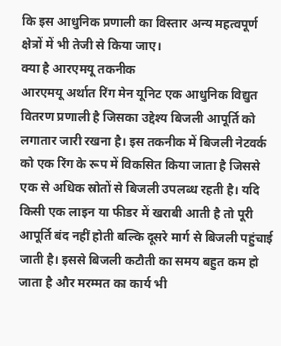कि इस आधुनिक प्रणाली का विस्तार अन्य महत्वपूर्ण क्षेत्रों में भी तेजी से किया जाए।
क्या है आरएमयू तकनीक
आरएमयू अर्थात रिंग मेन यूनिट एक आधुनिक विद्युत वितरण प्रणाली है जिसका उद्देश्य बिजली आपूर्ति को लगातार जारी रखना है। इस तकनीक में बिजली नेटवर्क को एक रिंग के रूप में विकसित किया जाता है जिससे एक से अधिक स्रोतों से बिजली उपलब्ध रहती है। यदि किसी एक लाइन या फीडर में खराबी आती है तो पूरी आपूर्ति बंद नहीं होती बल्कि दूसरे मार्ग से बिजली पहुंचाई जाती है। इससे बिजली कटौती का समय बहुत कम हो जाता है और मरम्मत का कार्य भी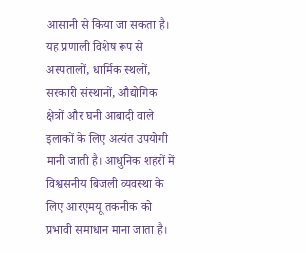आसानी से किया जा सकता है। यह प्रणाली विशेष रूप से अस्पतालों, धार्मिक स्थलों, सरकारी संस्थानों, औद्योगिक क्षेत्रों और घनी आबादी वाले इलाकों के लिए अत्यंत उपयोगी मानी जाती है। आधुनिक शहरों में विश्वसनीय बिजली व्यवस्था के लिए आरएमयू तकनीक को प्रभावी समाधान माना जाता है।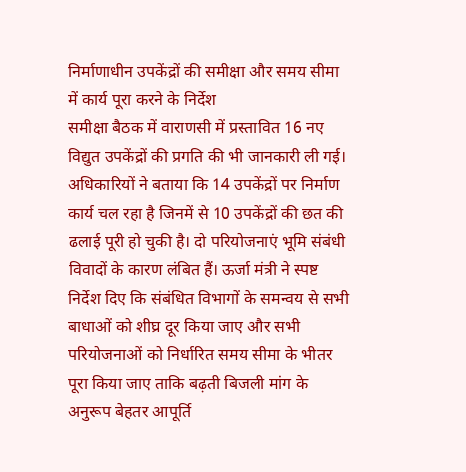निर्माणाधीन उपकेंद्रों की समीक्षा और समय सीमा में कार्य पूरा करने के निर्देश
समीक्षा बैठक में वाराणसी में प्रस्तावित 16 नए विद्युत उपकेंद्रों की प्रगति की भी जानकारी ली गई। अधिकारियों ने बताया कि 14 उपकेंद्रों पर निर्माण कार्य चल रहा है जिनमें से 10 उपकेंद्रों की छत की ढलाई पूरी हो चुकी है। दो परियोजनाएं भूमि संबंधी विवादों के कारण लंबित हैं। ऊर्जा मंत्री ने स्पष्ट निर्देश दिए कि संबंधित विभागों के समन्वय से सभी बाधाओं को शीघ्र दूर किया जाए और सभी परियोजनाओं को निर्धारित समय सीमा के भीतर पूरा किया जाए ताकि बढ़ती बिजली मांग के अनुरूप बेहतर आपूर्ति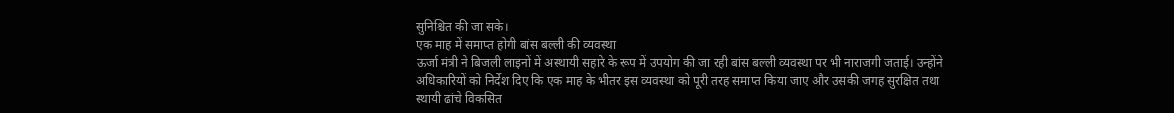सुनिश्चित की जा सके।
एक माह में समाप्त होगी बांस बल्ली की व्यवस्था
ऊर्जा मंत्री ने बिजली लाइनों में अस्थायी सहारे के रूप में उपयोग की जा रही बांस बल्ली व्यवस्था पर भी नाराजगी जताई। उन्होंने अधिकारियों को निर्देश दिए कि एक माह के भीतर इस व्यवस्था को पूरी तरह समाप्त किया जाए और उसकी जगह सुरक्षित तथा स्थायी ढांचे विकसित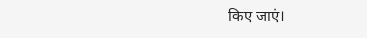किए जाएं।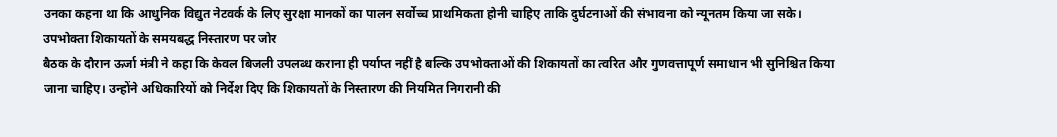उनका कहना था कि आधुनिक विद्युत नेटवर्क के लिए सुरक्षा मानकों का पालन सर्वोच्च प्राथमिकता होनी चाहिए ताकि दुर्घटनाओं की संभावना को न्यूनतम किया जा सके।
उपभोक्ता शिकायतों के समयबद्ध निस्तारण पर जोर
बैठक के दौरान ऊर्जा मंत्री ने कहा कि केवल बिजली उपलब्ध कराना ही पर्याप्त नहीं है बल्कि उपभोक्ताओं की शिकायतों का त्वरित और गुणवत्तापूर्ण समाधान भी सुनिश्चित किया जाना चाहिए। उन्होंने अधिकारियों को निर्देश दिए कि शिकायतों के निस्तारण की नियमित निगरानी की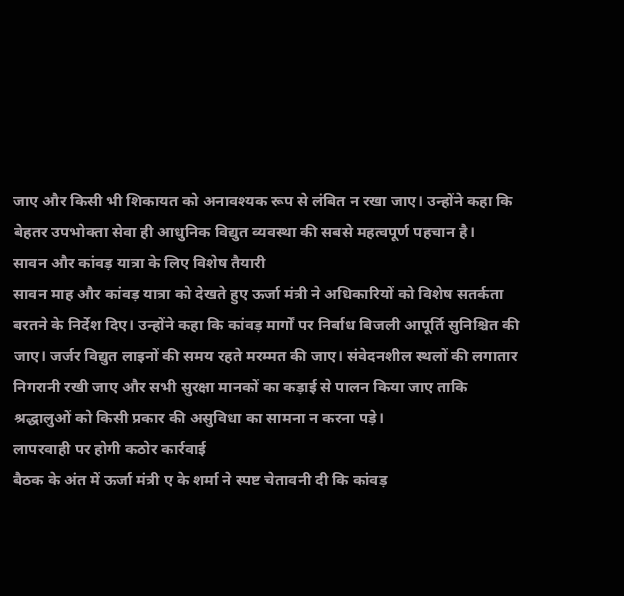जाए और किसी भी शिकायत को अनावश्यक रूप से लंबित न रखा जाए। उन्होंने कहा कि बेहतर उपभोक्ता सेवा ही आधुनिक विद्युत व्यवस्था की सबसे महत्वपूर्ण पहचान है।
सावन और कांवड़ यात्रा के लिए विशेष तैयारी
सावन माह और कांवड़ यात्रा को देखते हुए ऊर्जा मंत्री ने अधिकारियों को विशेष सतर्कता बरतने के निर्देश दिए। उन्होंने कहा कि कांवड़ मार्गों पर निर्बाध बिजली आपूर्ति सुनिश्चित की जाए। जर्जर विद्युत लाइनों की समय रहते मरम्मत की जाए। संवेदनशील स्थलों की लगातार निगरानी रखी जाए और सभी सुरक्षा मानकों का कड़ाई से पालन किया जाए ताकि श्रद्धालुओं को किसी प्रकार की असुविधा का सामना न करना पड़े।
लापरवाही पर होगी कठोर कार्रवाई
बैठक के अंत में ऊर्जा मंत्री ए के शर्मा ने स्पष्ट चेतावनी दी कि कांवड़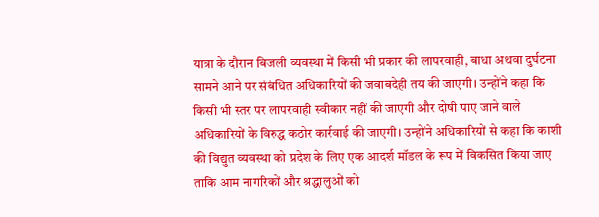यात्रा के दौरान बिजली व्यवस्था में किसी भी प्रकार की लापरवाही, बाधा अथवा दुर्घटना सामने आने पर संबंधित अधिकारियों की जवाबदेही तय की जाएगी। उन्होंने कहा कि किसी भी स्तर पर लापरवाही स्वीकार नहीं की जाएगी और दोषी पाए जाने वाले अधिकारियों के विरुद्ध कठोर कार्रवाई की जाएगी। उन्होंने अधिकारियों से कहा कि काशी की विद्युत व्यवस्था को प्रदेश के लिए एक आदर्श मॉडल के रूप में विकसित किया जाए ताकि आम नागरिकों और श्रद्धालुओं को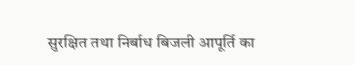सुरक्षित तथा निर्बाध बिजली आपूर्ति का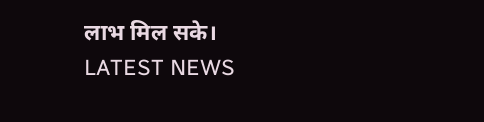लाभ मिल सके।
LATEST NEWS